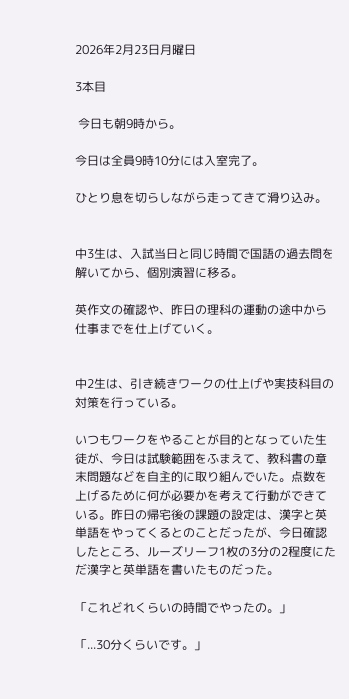2026年2月23日月曜日

3本目

 今日も朝9時から。

今日は全員9時10分には入室完了。

ひとり息を切らしながら走ってきて滑り込み。


中3生は、入試当日と同じ時間で国語の過去問を解いてから、個別演習に移る。

英作文の確認や、昨日の理科の運動の途中から仕事までを仕上げていく。


中2生は、引き続きワークの仕上げや実技科目の対策を行っている。

いつもワークをやることが目的となっていた生徒が、今日は試験範囲をふまえて、教科書の章末問題などを自主的に取り組んでいた。点数を上げるために何が必要かを考えて行動ができている。昨日の帰宅後の課題の設定は、漢字と英単語をやってくるとのことだったが、今日確認したところ、ルーズリーフ1枚の3分の2程度にただ漢字と英単語を書いたものだった。

「これどれくらいの時間でやったの。」

「...30分くらいです。」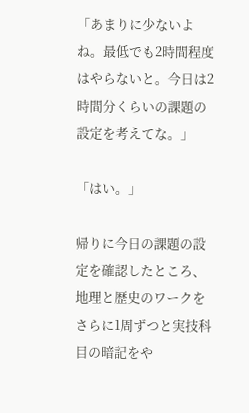「あまりに少ないよね。最低でも2時間程度はやらないと。今日は2時間分くらいの課題の設定を考えてな。」

「はい。」

帰りに今日の課題の設定を確認したところ、地理と歴史のワークをさらに1周ずつと実技科目の暗記をや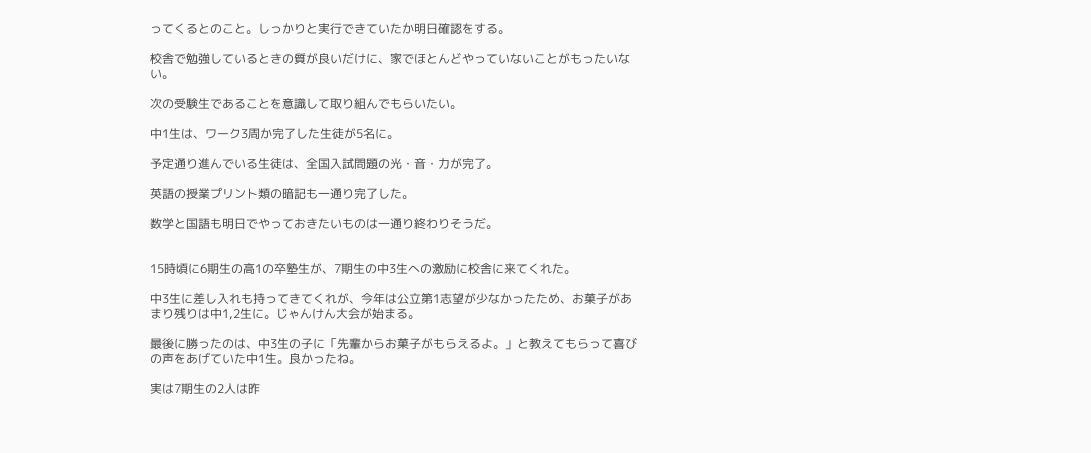ってくるとのこと。しっかりと実行できていたか明日確認をする。

校舎で勉強しているときの質が良いだけに、家でほとんどやっていないことがもったいない。

次の受験生であることを意識して取り組んでもらいたい。

中1生は、ワーク3周か完了した生徒が5名に。

予定通り進んでいる生徒は、全国入試問題の光・音・力が完了。

英語の授業プリント類の暗記も一通り完了した。

数学と国語も明日でやっておきたいものは一通り終わりそうだ。


15時頃に6期生の高1の卒塾生が、7期生の中3生への激励に校舎に来てくれた。

中3生に差し入れも持ってきてくれが、今年は公立第1志望が少なかったため、お菓子があまり残りは中1,2生に。じゃんけん大会が始まる。

最後に勝ったのは、中3生の子に「先輩からお菓子がもらえるよ。」と教えてもらって喜びの声をあげていた中1生。良かったね。

実は7期生の2人は昨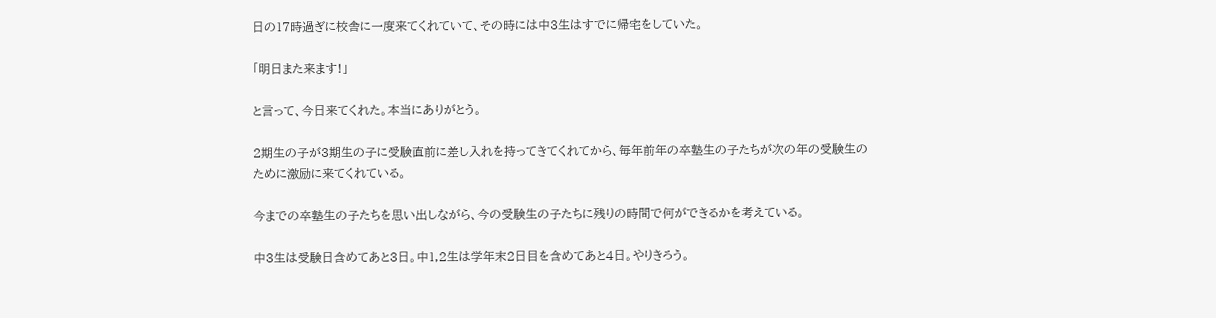日の17時過ぎに校舎に一度来てくれていて、その時には中3生はすでに帰宅をしていた。

「明日また来ます!」

と言って、今日来てくれた。本当にありがとう。

2期生の子が3期生の子に受験直前に差し入れを持ってきてくれてから、毎年前年の卒塾生の子たちが次の年の受験生のために激励に来てくれている。

今までの卒塾生の子たちを思い出しながら、今の受験生の子たちに残りの時間で何ができるかを考えている。

中3生は受験日含めてあと3日。中1,2生は学年末2日目を含めてあと4日。やりきろう。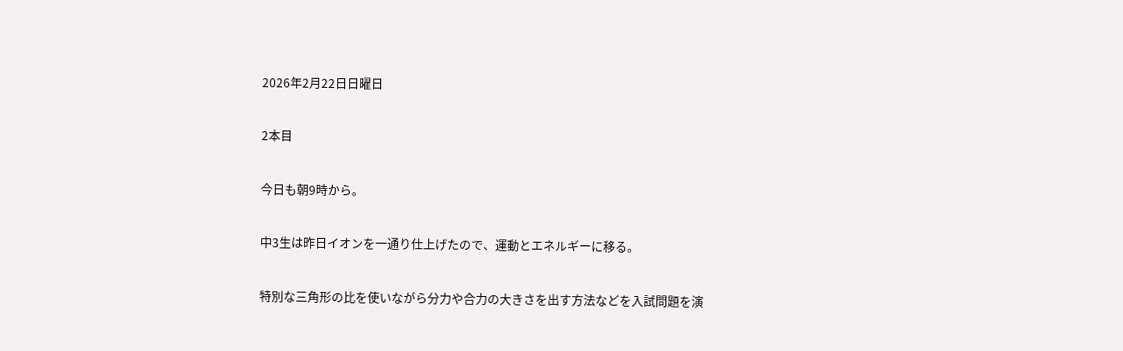2026年2月22日日曜日

2本目

今日も朝9時から。

中3生は昨日イオンを一通り仕上げたので、運動とエネルギーに移る。

特別な三角形の比を使いながら分力や合力の大きさを出す方法などを入試問題を演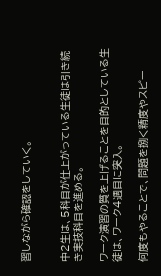習しながら確認をしていく。


中2生は、5科目が仕上がっている生徒は引き続き実技科目を進める。

ワーク演習の質を上げることを目的としている生徒は、ワーク4週目に突入。

何度もやることで、問題を捌く精度やスピー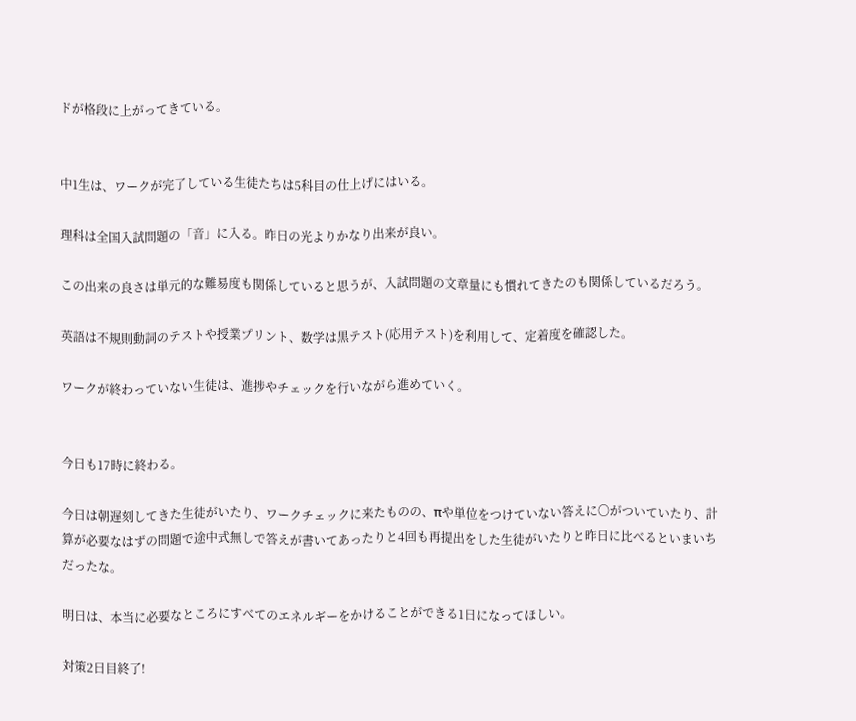ドが格段に上がってきている。


中1生は、ワークが完了している生徒たちは5科目の仕上げにはいる。

理科は全国入試問題の「音」に入る。昨日の光よりかなり出来が良い。

この出来の良さは単元的な難易度も関係していると思うが、入試問題の文章量にも慣れてきたのも関係しているだろう。

英語は不規則動詞のテストや授業プリント、数学は黒テスト(応用テスト)を利用して、定着度を確認した。

ワークが終わっていない生徒は、進捗やチェックを行いながら進めていく。


今日も17時に終わる。

今日は朝遅刻してきた生徒がいたり、ワークチェックに来たものの、πや単位をつけていない答えに〇がついていたり、計算が必要なはずの問題で途中式無しで答えが書いてあったりと4回も再提出をした生徒がいたりと昨日に比べるといまいちだったな。

明日は、本当に必要なところにすべてのエネルギーをかけることができる1日になってほしい。

対策2日目終了!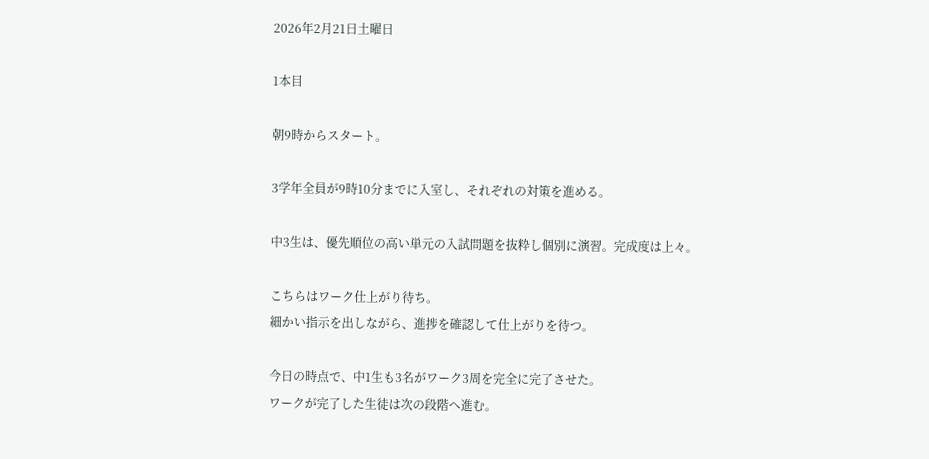2026年2月21日土曜日

1本目

朝9時からスタート。

3学年全員が9時10分までに入室し、それぞれの対策を進める。

中3生は、優先順位の高い単元の入試問題を抜粋し個別に演習。完成度は上々。

こちらはワーク仕上がり待ち。
細かい指示を出しながら、進捗を確認して仕上がりを待つ。

今日の時点で、中1生も3名がワーク3周を完全に完了させた。
ワークが完了した生徒は次の段階へ進む。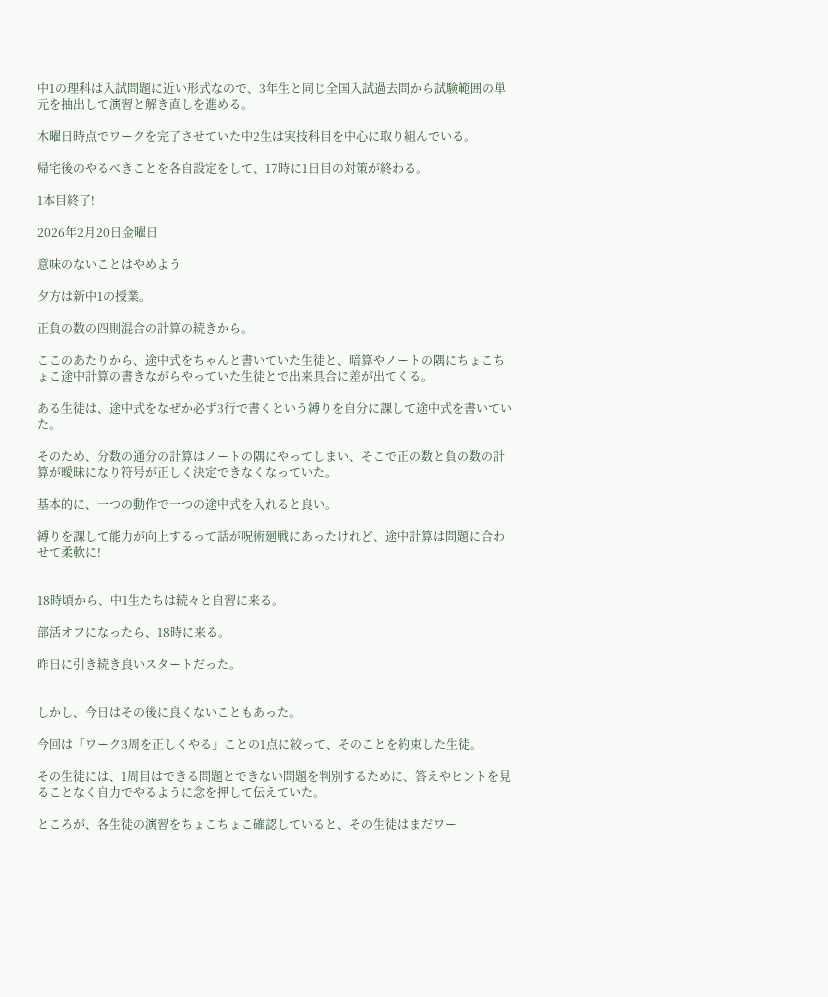中1の理科は入試問題に近い形式なので、3年生と同じ全国入試過去問から試験範囲の単元を抽出して演習と解き直しを進める。

木曜日時点でワークを完了させていた中2生は実技科目を中心に取り組んでいる。

帰宅後のやるべきことを各自設定をして、17時に1日目の対策が終わる。

1本目終了!

2026年2月20日金曜日

意味のないことはやめよう

夕方は新中1の授業。

正負の数の四則混合の計算の続きから。

ここのあたりから、途中式をちゃんと書いていた生徒と、暗算やノートの隅にちょこちょこ途中計算の書きながらやっていた生徒とで出来具合に差が出てくる。

ある生徒は、途中式をなぜか必ず3行で書くという縛りを自分に課して途中式を書いていた。

そのため、分数の通分の計算はノートの隅にやってしまい、そこで正の数と負の数の計算が曖昧になり符号が正しく決定できなくなっていた。

基本的に、一つの動作で一つの途中式を入れると良い。

縛りを課して能力が向上するって話が呪術廻戦にあったけれど、途中計算は問題に合わせて柔軟に!


18時頃から、中1生たちは続々と自習に来る。

部活オフになったら、18時に来る。

昨日に引き続き良いスタートだった。


しかし、今日はその後に良くないこともあった。

今回は「ワーク3周を正しくやる」ことの1点に絞って、そのことを約束した生徒。

その生徒には、1周目はできる問題とできない問題を判別するために、答えやヒントを見ることなく自力でやるように念を押して伝えていた。

ところが、各生徒の演習をちょこちょこ確認していると、その生徒はまだワー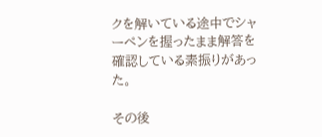クを解いている途中でシャーペンを握ったまま解答を確認している素振りがあった。

その後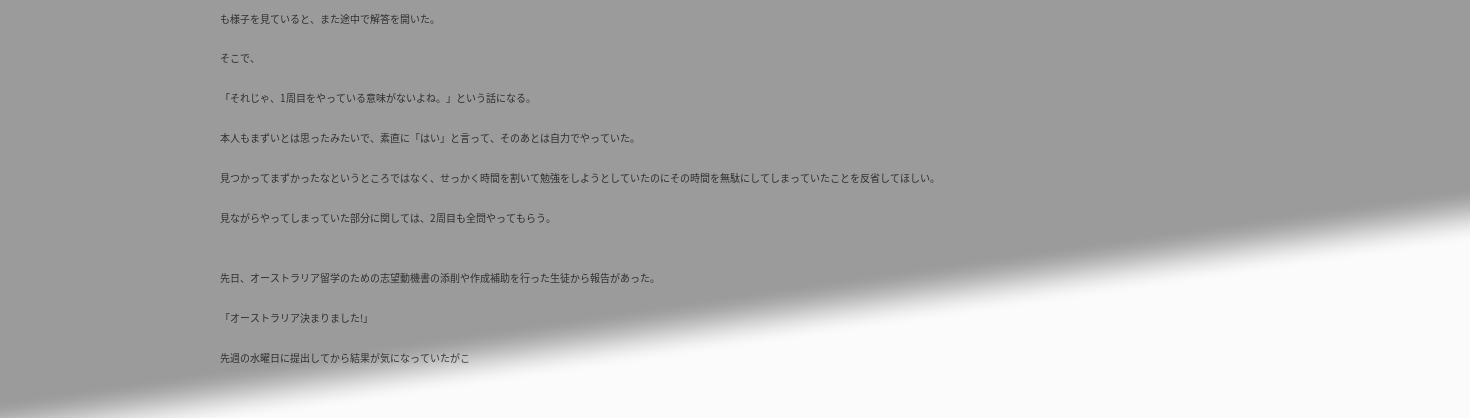も様子を見ていると、また途中で解答を開いた。

そこで、

「それじゃ、1周目をやっている意味がないよね。」という話になる。

本人もまずいとは思ったみたいで、素直に「はい」と言って、そのあとは自力でやっていた。

見つかってまずかったなというところではなく、せっかく時間を割いて勉強をしようとしていたのにその時間を無駄にしてしまっていたことを反省してほしい。

見ながらやってしまっていた部分に関しては、2周目も全問やってもらう。


先日、オーストラリア留学のための志望動機書の添削や作成補助を行った生徒から報告があった。

「オーストラリア決まりました!」

先週の水曜日に提出してから結果が気になっていたがこ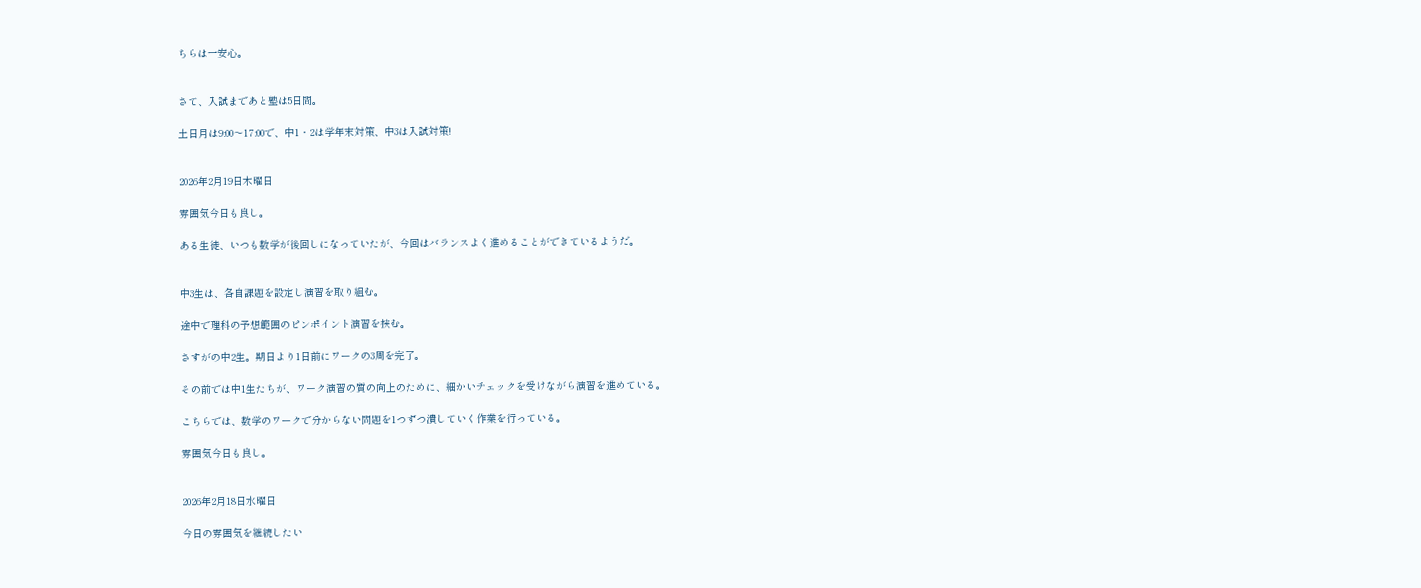ちらは一安心。


さて、入試まであと塾は5日間。

土日月は9:00〜17:00で、中1・2は学年末対策、中3は入試対策!


2026年2月19日木曜日

雰囲気今日も良し。

ある生徒、いつも数学が後回しになっていたが、今回はバランスよく進めることができているようだ。


中3生は、各自課題を設定し演習を取り組む。

途中で理科の予想範囲のピンポイント演習を挟む。

さすがの中2生。期日より1日前にワークの3周を完了。

その前では中1生たちが、ワーク演習の質の向上のために、細かいチェックを受けながら演習を進めている。

こちらでは、数学のワークで分からない問題を1つずつ潰していく作業を行っている。

雰囲気今日も良し。


2026年2月18日水曜日

今日の雰囲気を継続したい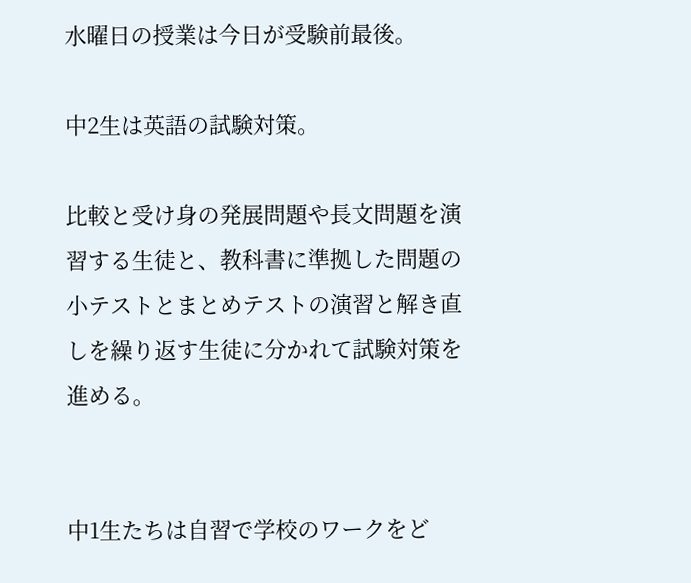水曜日の授業は今日が受験前最後。

中2生は英語の試験対策。

比較と受け身の発展問題や長文問題を演習する生徒と、教科書に準拠した問題の小テストとまとめテストの演習と解き直しを繰り返す生徒に分かれて試験対策を進める。


中1生たちは自習で学校のワークをど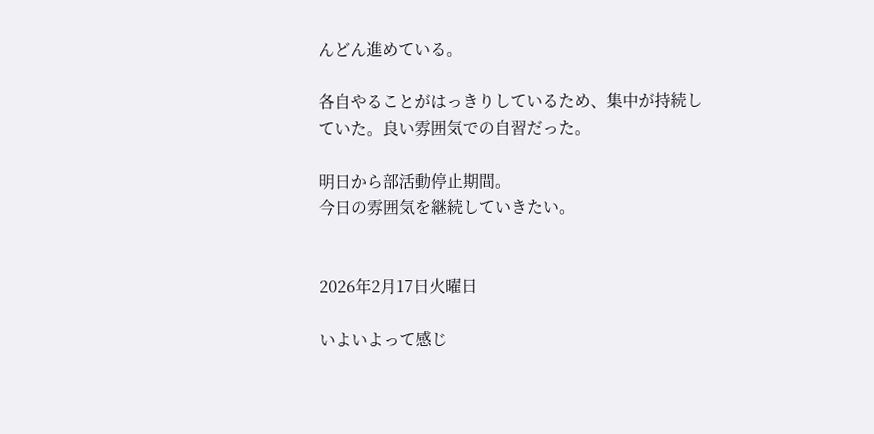んどん進めている。

各自やることがはっきりしているため、集中が持続していた。良い雰囲気での自習だった。

明日から部活動停止期間。
今日の雰囲気を継続していきたい。


2026年2月17日火曜日

いよいよって感じ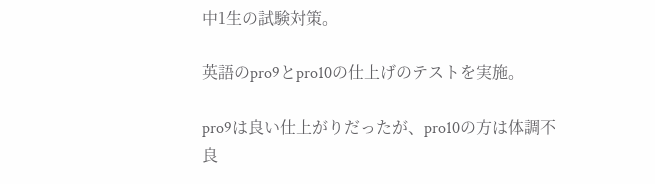中1生の試験対策。

英語のpro9とpro10の仕上げのテストを実施。

pro9は良い仕上がりだったが、pro10の方は体調不良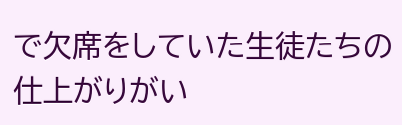で欠席をしていた生徒たちの仕上がりがい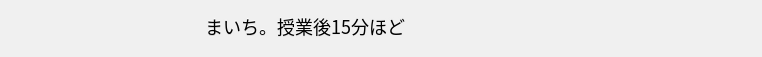まいち。授業後15分ほど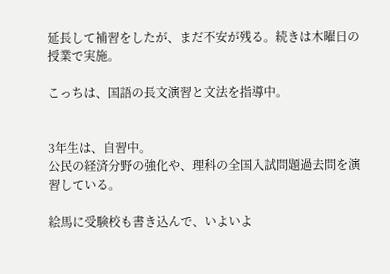延長して補習をしたが、まだ不安が残る。続きは木曜日の授業で実施。

こっちは、国語の長文演習と文法を指導中。


3年生は、自習中。
公民の経済分野の強化や、理科の全国入試問題過去問を演習している。

絵馬に受験校も書き込んで、いよいよ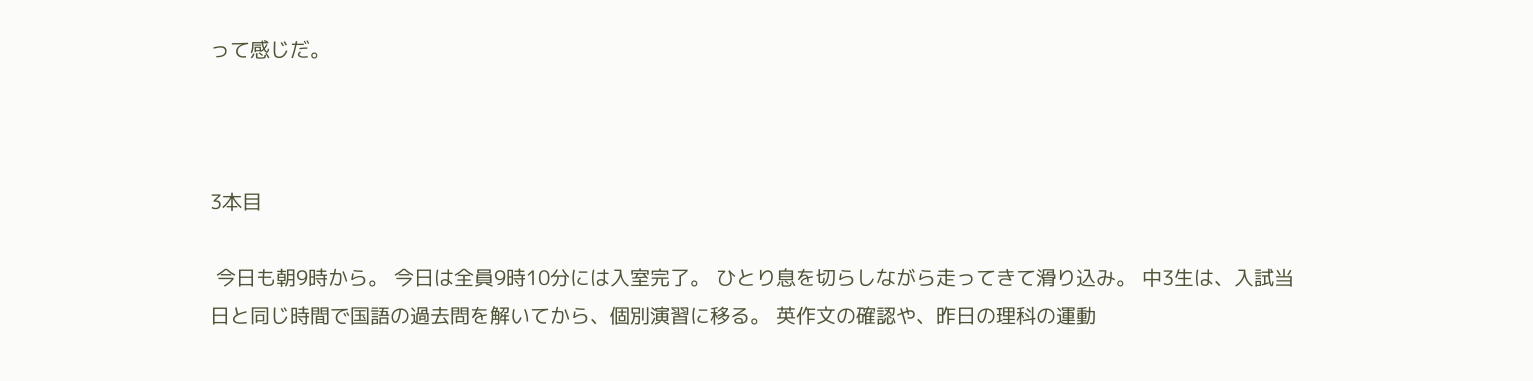って感じだ。



3本目

 今日も朝9時から。 今日は全員9時10分には入室完了。 ひとり息を切らしながら走ってきて滑り込み。 中3生は、入試当日と同じ時間で国語の過去問を解いてから、個別演習に移る。 英作文の確認や、昨日の理科の運動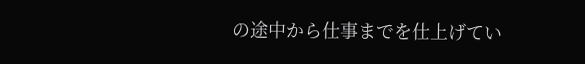の途中から仕事までを仕上げてい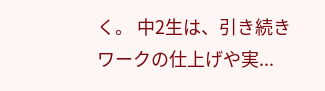く。 中2生は、引き続きワークの仕上げや実...